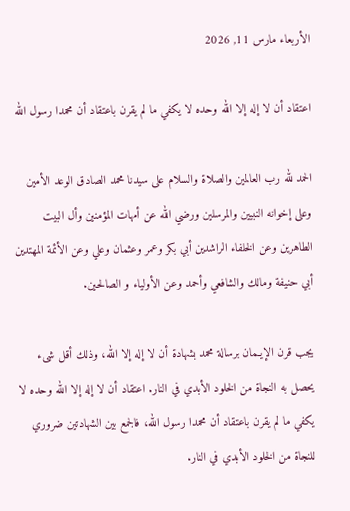الأربعاء مارس 11, 2026

اعتقاد أن لا إله إلا الله وحده لا يكفي ما لم يقرن باعتقاد أن محمدا رسول الله

الحمد لله رب العالمين والصلاة والسلام على سيدنا محمد الصادق الوعد الأمين وعلى إخوانه النبيين والمرسلين ورضي الله عن أمهات المؤمنين وأل البيت الطاهرين وعن الخلفاء الراشدين أبي بكر وعمر وعثمان وعلي وعن الأئمة المهتدين أبي حنيفة ومالك والشافعي وأحمد وعن الأولياء و الصالحين.

يجب قرن الإيـمان برسالة محمد بشهادة أن لا إله إلا الله، وذلك أقل شىء يحصل به النجاة من الخلود الأبدي في النار. اعتقاد أن لا إله إلا الله وحده لا يكفي ما لم يقرن باعتقاد أن محمدا رسول الله، فالجمع بين الشهادتين ضروري للنجاة من الخلود الأبدي في النار.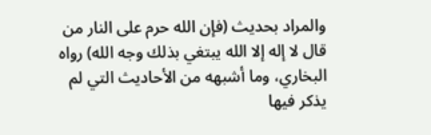والمراد بحديث (فإن الله حرم على النار من قال لا إله إلا الله يبتغي بذلك وجه الله) رواه البخاري، وما أشبهه من الأحاديث التي لم يذكر فيها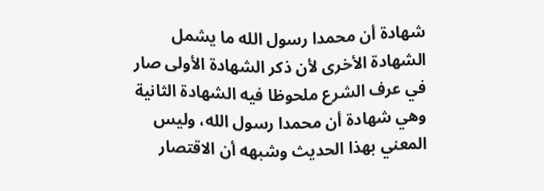شهادة أن محمدا رسول الله ما يشمل الشهادة الأخرى لأن ذكر الشهادة الأولى صار في عرف الشرع ملحوظا فيه الشهادة الثانية وهي شهادة أن محمدا رسول الله، وليس المعني بهذا الحديث وشبهه أن الاقتصار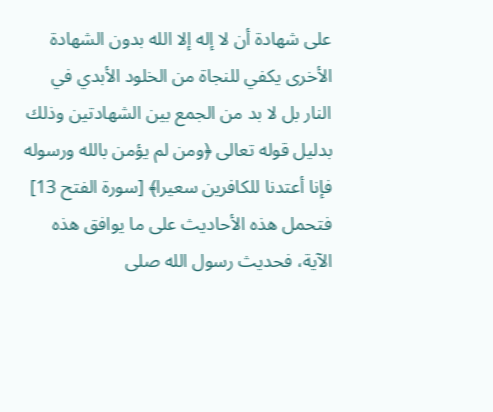على شهادة أن لا إله إلا الله بدون الشهادة الأخرى يكفي للنجاة من الخلود الأبدي في النار بل لا بد من الجمع بين الشهادتين وذلك بدليل قوله تعالى ﴿ومن لم يؤمن بالله ورسوله فإنا أعتدنا للكافرين سعيرا﴾ [سورة الفتح 13] فتحمل هذه الأحاديث على ما يوافق هذه الآية، فحديث رسول الله صلى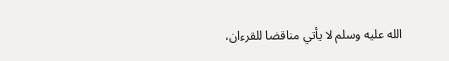الله عليه وسلم لا يأتي مناقضا للقرءان،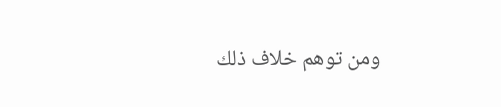ومن توهم خلاف ذلك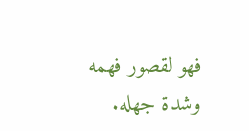فهو لقصور فهمه وشدة جهله.